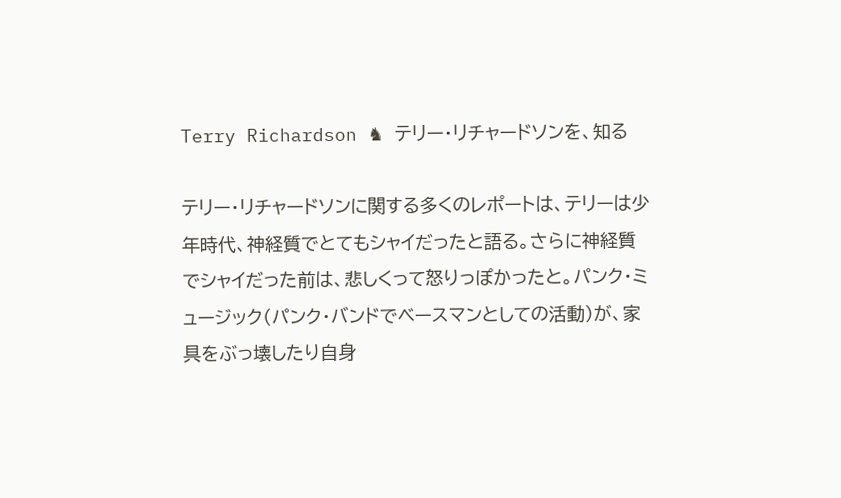Terry Richardson ♞ テリー・リチャードソンを、知る

テリー・リチャードソンに関する多くのレポートは、テリーは少年時代、神経質でとてもシャイだったと語る。さらに神経質でシャイだった前は、悲しくって怒りっぽかったと。パンク・ミュージック(パンク・バンドでベースマンとしての活動)が、家具をぶっ壊したり自身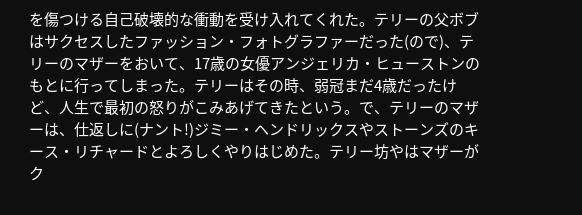を傷つける自己破壊的な衝動を受け入れてくれた。テリーの父ボブはサクセスしたファッション・フォトグラファーだった(ので)、テリーのマザーをおいて、17歳の女優アンジェリカ・ヒューストンのもとに行ってしまった。テリーはその時、弱冠まだ4歳だったけど、人生で最初の怒りがこみあげてきたという。で、テリーのマザーは、仕返しに(ナント!)ジミー・ヘンドリックスやストーンズのキース・リチャードとよろしくやりはじめた。テリー坊やはマザーがク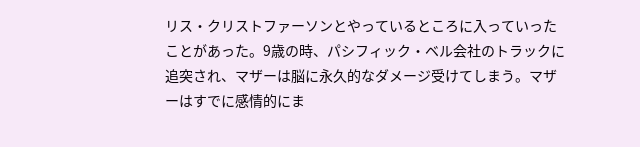リス・クリストファーソンとやっているところに入っていったことがあった。9歳の時、パシフィック・ベル会社のトラックに追突され、マザーは脳に永久的なダメージ受けてしまう。マザーはすでに感情的にま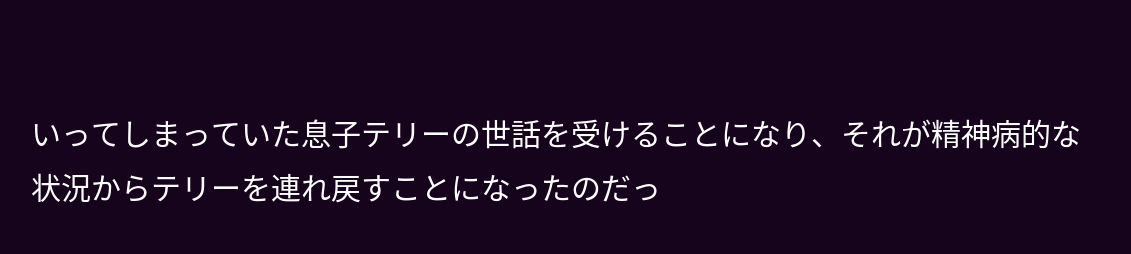いってしまっていた息子テリーの世話を受けることになり、それが精神病的な状況からテリーを連れ戻すことになったのだっ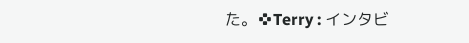た。✜Terry : インタビ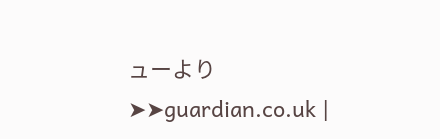ューより➤➤guardian.co.uk |